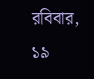রবিবার, ১৯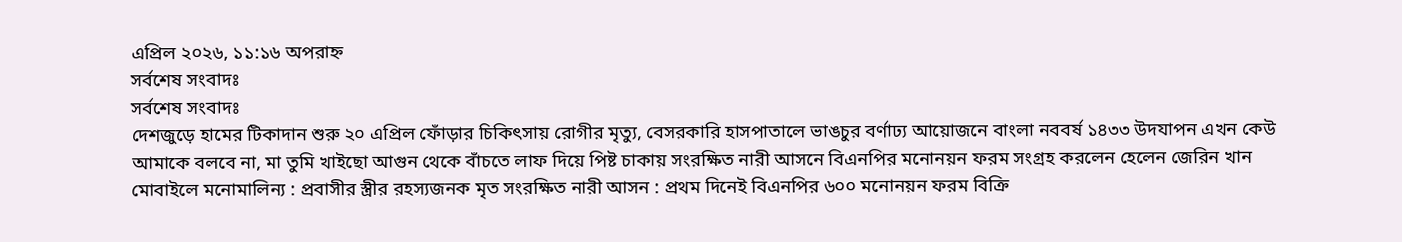এপ্রিল ২০২৬, ১১:১৬ অপরাহ্ন
সর্বশেষ সংবাদঃ
সর্বশেষ সংবাদঃ
দেশজুড়ে হামের টিকাদান শুরু ২০ এপ্রিল ফোঁড়ার চিকিৎসায় রোগীর মৃত্যু, বেসরকারি হাসপাতালে ভাঙচুর বর্ণাঢ্য আয়োজনে বাংলা নববর্ষ ১৪৩৩ উদযাপন এখন কেউ আমাকে বলবে না, মা তুমি খাইছো আগুন থেকে বাঁচতে লাফ দিয়ে পিষ্ট চাকায় সংরক্ষিত নারী আসনে বিএনপির মনোনয়ন ফরম সংগ্রহ করলেন হেলেন জেরিন খান মোবাইলে মনোমালিন্য : প্রবাসীর স্ত্রীর রহস্যজনক মৃত সংরক্ষিত নারী আসন : প্রথম দিনেই বিএনপির ৬০০ মনোনয়ন ফরম বিক্রি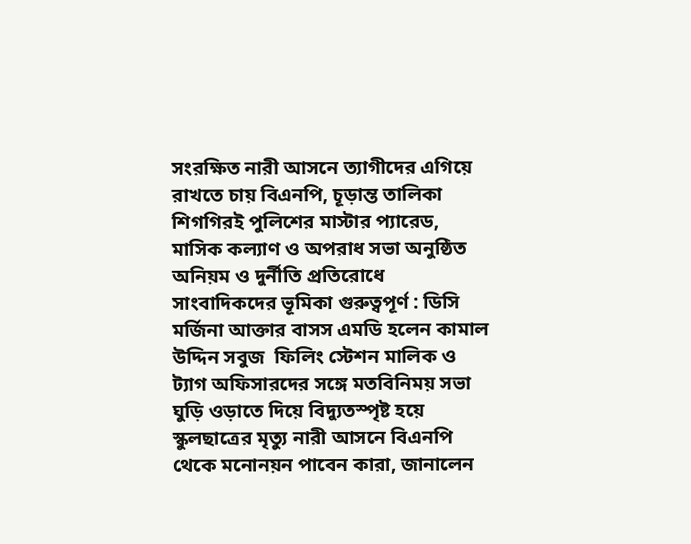সংরক্ষিত নারী আসনে ত্যাগীদের এগিয়ে রাখতে চায় বিএনপি, চূড়ান্ত তালিকা শিগগিরই পুলিশের মাস্টার প্যারেড, মাসিক কল্যাণ ও অপরাধ সভা অনুষ্ঠিত অনিয়ম ও দুর্নীতি প্রতিরোধে সাংবাদিকদের ভূমিকা গুরুত্বপূর্ণ : ডিসি মর্জিনা আক্তার বাসস এমডি হলেন কামাল উদ্দিন সবুজ  ফিলিং স্টেশন মালিক ও ট্যাগ অফিসারদের সঙ্গে মতবিনিময় সভা ঘুড়ি ওড়াতে দিয়ে বিদ্যুতস্পৃষ্ট হয়ে স্কুলছাত্রের মৃত্যু নারী আসনে বিএনপি থেকে মনোনয়ন পাবেন কারা, জানালেন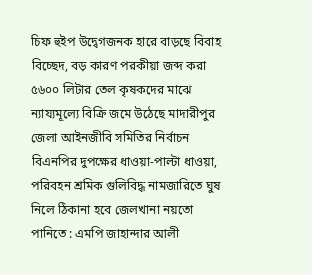চিফ হুইপ উদ্বেগজনক হারে বাড়ছে বিবাহ বিচ্ছেদ, বড় কারণ পরকীয়া জব্দ করা ৫৬০০ লিটার তেল কৃষকদের মাঝে ন্যায্যমূল্যে বিক্রি জমে উঠেছে মাদারীপুর জেলা আইনজীবি সমিতির নির্বাচন বিএনপির দুপক্ষের ধাওয়া-পাল্টা ধাওয়া, পরিবহন শ্রমিক গুলিবিদ্ধ নামজারিতে ঘুষ নিলে ঠিকানা হবে জেলখানা নয়তো পানিতে : এমপি জাহান্দার আলী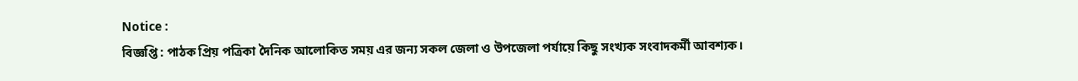Notice :
বিজ্ঞপ্তি : পাঠক প্রিয় পত্রিকা দৈনিক আলোকিত সময় এর জন্য সকল জেলা ও উপজেলা পর্যায়ে কিছু সংখ্যক সংবাদকর্মী আবশ্যক।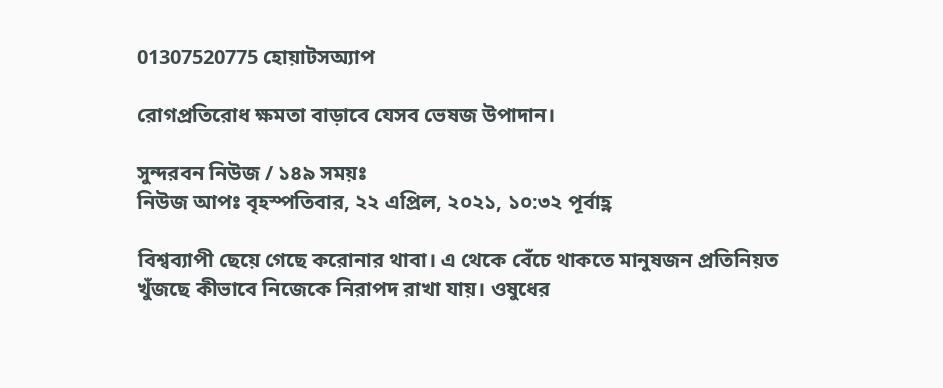01307520775 হোয়াটসঅ্যাপ

রোগপ্রতিরোধ ক্ষমতা বাড়াবে যেসব ভেষজ উপাদান।

সুন্দরবন নিউজ / ১৪৯ সময়ঃ
নিউজ আপঃ বৃহস্পতিবার, ২২ এপ্রিল, ২০২১, ১০:৩২ পূর্বাহ্ণ

বিশ্বব্যাপী ছেয়ে গেছে করোনার থাবা। এ থেকে বেঁচে থাকতে মানুষজন প্রতিনিয়ত খুঁজছে কীভাবে নিজেকে নিরাপদ রাখা যায়। ওষুধের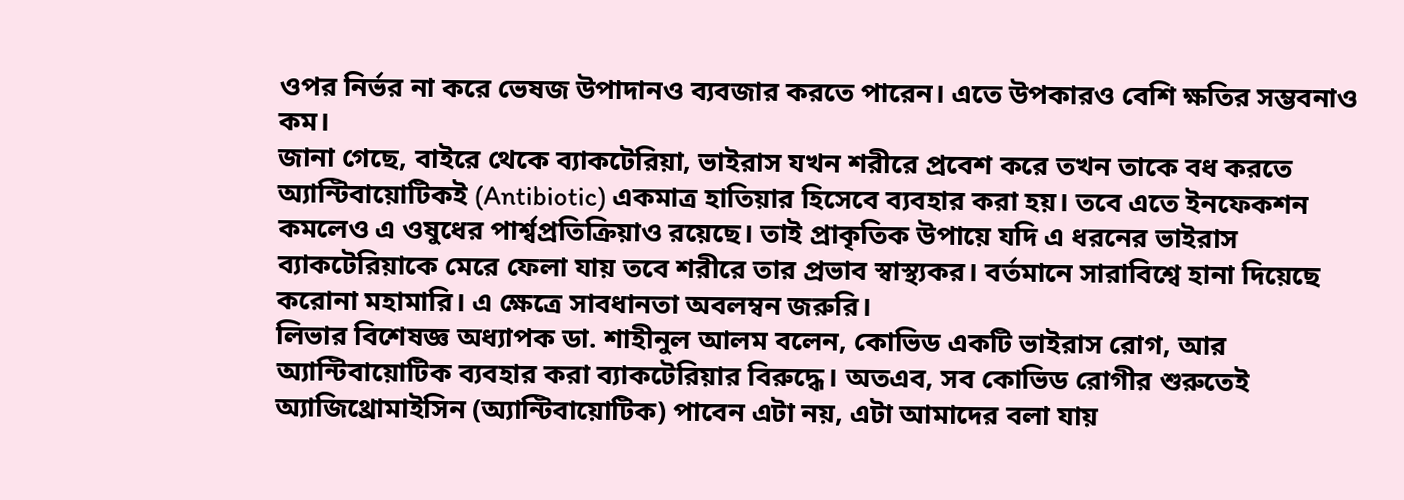ওপর নির্ভর না করে ভেষজ উপাদানও ব্যবজার করতে পারেন। এতে উপকারও বেশি ক্ষতির সম্ভবনাও কম।
জানা গেছে, বাইরে থেকে ব্যাকটেরিয়া, ভাইরাস যখন শরীরে প্রবেশ করে তখন তাকে বধ করতে অ্যান্টিবায়োটিকই (Antibiotic) একমাত্র হাতিয়ার হিসেবে ব্যবহার করা হয়। তবে এতে ইনফেকশন কমলেও এ ওষুধের পার্শ্বপ্রতিক্রিয়াও রয়েছে। তাই প্রাকৃতিক উপায়ে যদি এ ধরনের ভাইরাস ব্যাকটেরিয়াকে মেরে ফেলা যায় তবে শরীরে তার প্রভাব স্বাস্থ্যকর। বর্তমানে সারাবিশ্বে হানা দিয়েছে করোনা মহামারি। এ ক্ষেত্রে সাবধানতা অবলম্বন জরুরি।
লিভার বিশেষজ্ঞ অধ্যাপক ডা. শাহীনুল আলম বলেন, কোভিড একটি ভাইরাস রোগ, আর অ্যান্টিবায়োটিক ব্যবহার করা ব্যাকটেরিয়ার বিরুদ্ধে। অতএব, সব কোভিড রোগীর শুরুতেই অ্যাজিথ্রোমাইসিন (অ্যান্টিবায়োটিক) পাবেন এটা নয়, এটা আমাদের বলা যায়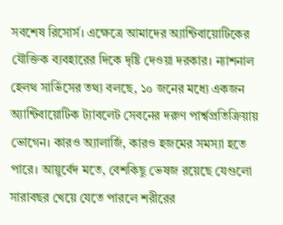সবশেষ রিসোর্স। এক্ষেত্রে আমাদের অ্যান্টিবায়োটিকের যৌক্তিক ব্যবহারের দিকে দৃষ্টি দেওয়া দরকার। ন্যাশনাল হেলথ সার্ভিসের তথ্য বলছে, ১০ জনের মধ্যে একজন অ্যান্টিবায়োটিক ট্যাবলেট সেবনের দরুণ পার্শ্বপ্রতিক্রিয়ায় ভোগেন। কারও অ্যালার্জি, কারও হজমের সমস্যা হতে পারে। আয়ুর্বেদ মতে, বেশকিছু ভেষজ রয়েছে যেগুলো সারাবছর খেয়ে যেতে পারলে শরীরের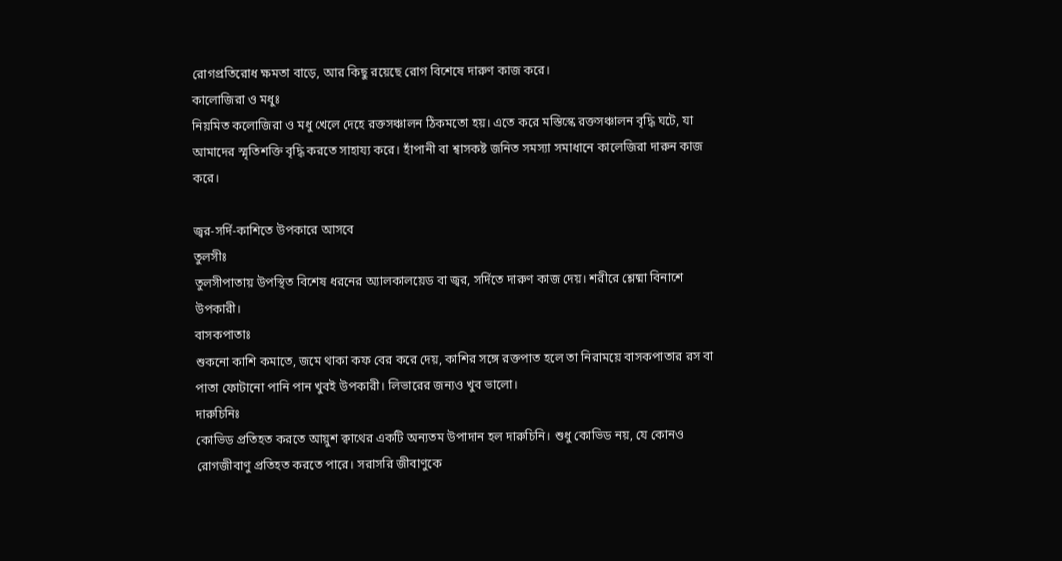রোগপ্রতিরোধ ক্ষমতা বাড়ে, আর কিছু রয়েছে রোগ বিশেষে দারুণ কাজ করে।
কালোজিরা ও মধুঃ
নিয়মিত কলোজিরা ও মধু খেলে দেহে রক্তসঞ্চালন ঠিকমতো হয়। এতে করে মস্তিস্কে রক্তসঞ্চালন বৃদ্ধি ঘটে, যা আমাদের স্মৃতিশক্তি বৃদ্ধি করতে সাহায্য করে। হাঁপানী বা শ্বাসকষ্ট জনিত সমস্যা সমাধানে কালেজিরা দারুন কাজ করে।

জ্বর-সর্দি-কাশিতে উপকারে আসবে
তুলসীঃ
তুলসীপাতায় উপস্থিত বিশেষ ধরনের অ্যালকালয়েড বা জ্বর, সর্দিতে দারুণ কাজ দেয়। শরীরে শ্লেষ্মা বিনাশে উপকারী।
বাসকপাতাঃ
শুকনো কাশি কমাতে, জমে থাকা কফ বের করে দেয়, কাশির সঙ্গে রক্তপাত হলে তা নিরাময়ে বাসকপাতার রস বা পাতা ফোটানো পানি পান খুবই উপকারী। লিভারের জন্যও খুব ভালো।
দারুচিনিঃ
কোভিড প্রতিহত করতে আয়ুশ ক্বাথের একটি অন্যতম উপাদান হল দারুচিনি। শুধু কোভিড নয়, যে কোনও রোগজীবাণু প্রতিহত করতে পারে। সরাসরি জীবাণুকে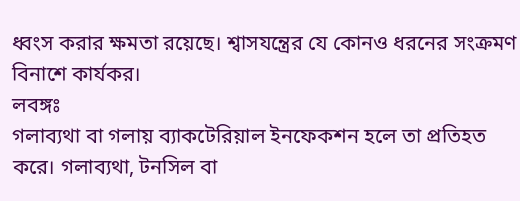ধ্বংস করার ক্ষমতা রয়েছে। শ্বাসযন্ত্রের যে কোনও ধরনের সংক্রমণ বিনাশে কার্যকর।
লবঙ্গঃ
গলাব্যথা বা গলায় ব্যাকটেরিয়াল ইনফেকশন হলে তা প্রতিহত করে। গলাব্যথা, টনসিল বা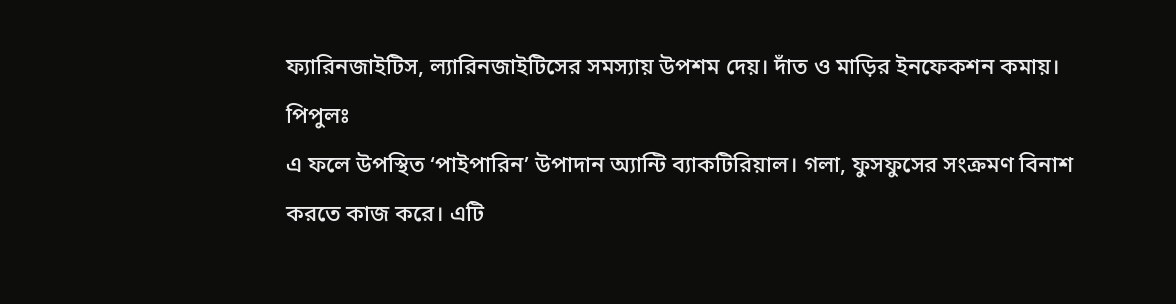ফ্যারিনজাইটিস, ল্যারিনজাইটিসের সমস্যায় উপশম দেয়। দাঁত ও মাড়ির ইনফেকশন কমায়।
পিপুলঃ
এ ফলে উপস্থিত ‘পাইপারিন’ উপাদান অ্যান্টি ব্যাকটিরিয়াল। গলা, ফুসফুসের সংক্রমণ বিনাশ করতে কাজ করে। এটি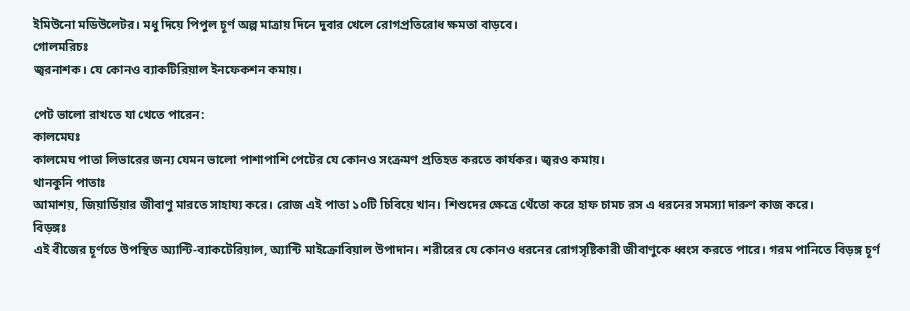ইমিউনো মডিউলেটর। মধু দিয়ে পিপুল চূর্ণ অল্প মাত্রায় দিনে দুবার খেলে রোগপ্রতিরোধ ক্ষমতা বাড়বে।
গোলমরিচঃ
জ্বরনাশক। যে কোনও ব্যাকটিরিয়াল ইনফেকশন কমায়।

পেট ভালো রাখতে যা খেতে পারেন:
কালমেঘঃ
কালমেঘ পাতা লিভারের জন্য যেমন ভালো পাশাপাশি পেটের যে কোনও সংক্রমণ প্রতিহত করতে কার্যকর। জ্বরও কমায়।
থানকুনি পাতাঃ
আমাশয়, জিয়ার্ডিয়ার জীবাণু মারতে সাহায্য করে। রোজ এই পাতা ১০টি চিবিয়ে খান। শিশুদের ক্ষেত্রে থেঁতো করে হাফ চামচ রস এ ধরনের সমস্যা দারুণ কাজ করে।
বিড়ঙ্গঃ
এই বীজের চূর্ণতে উপস্থিত অ্যান্টি-ব্যাকটেরিয়াল, অ্যান্টি মাইক্রোবিয়াল উপাদান। শরীরের যে কোনও ধরনের রোগসৃষ্টিকারী জীবাণুকে ধ্বংস করতে পারে। গরম পানিতে বিড়ঙ্গ চূর্ণ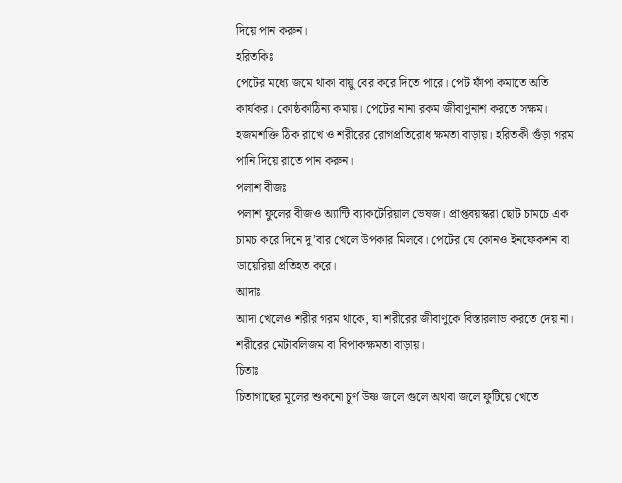দিয়ে পান করুন।
হরিতকিঃ
পেটের মধ্যে জমে থাকা বায়ু বের করে দিতে পারে। পেট ফাঁপা কমাতে অতি কার্যকর। কোষ্ঠকাঠিন্য কমায়। পেটের নানা রকম জীবাণুনাশ করতে সক্ষম। হজমশক্তি ঠিক রাখে ও শরীরের রোগপ্রতিরোধ ক্ষমতা বাড়ায়। হরিতকী গুঁড়া গরম পানি দিয়ে রাতে পান করুন।
পলাশ বীজঃ
পলাশ ফুলের বীজও অ্যান্টি ব্যাকটেরিয়াল ভেষজ। প্রাপ্তবয়স্করা ছোট চামচে এক চামচ করে দিনে দু’বার খেলে উপকার মিলবে। পেটের যে কোনও ইনফেকশন বা ডায়েরিয়া প্রতিহত করে।
আদাঃ
আদা খেলেও শরীর গরম থাকে, যা শরীরের জীবাণুকে বিস্তারলাভ করতে দেয় না। শরীরের মেটাবলিজম বা বিপাকক্ষমতা বাড়ায়।
চিতাঃ
চিতাগাছের মূলের শুকনো চূর্ণ উষ্ণ জলে গুলে অথবা জলে ফুটিয়ে খেতে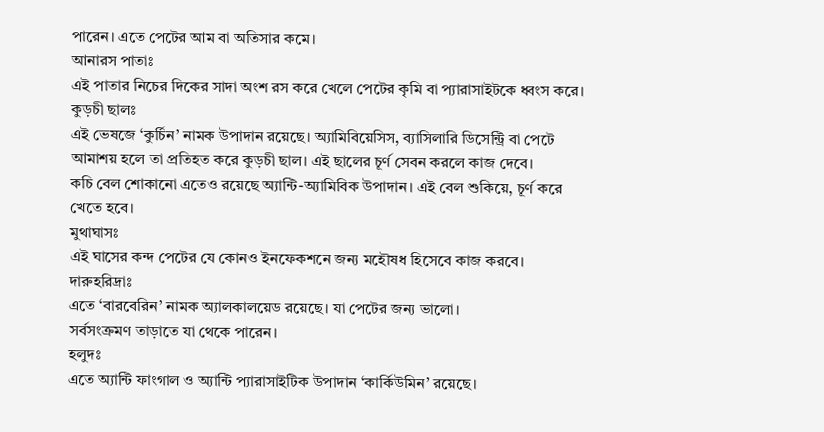পারেন। এতে পেটের আম বা অতিসার কমে।
আনারস পাতাঃ
এই পাতার নিচের দিকের সাদা অংশ রস করে খেলে পেটের কৃমি বা প্যারাসাইটকে ধ্বংস করে।
কুড়চী ছালঃ
এই ভেষজে ‘কুর্চিন’ নামক উপাদান রয়েছে। অ্যামিবিয়েসিস, ব্যাসিলারি ডিসেন্ট্রি বা পেটে আমাশয় হলে তা প্রতিহত করে কুড়চী ছাল। এই ছালের চূর্ণ সেবন করলে কাজ দেবে।
কচি বেল শোকানো এতেও রয়েছে অ্যান্টি-অ্যামিবিক উপাদান। এই বেল শুকিয়ে, চূর্ণ করে খেতে হবে।
মুথাঘাসঃ
এই ঘাসের কন্দ পেটের যে কোনও ইনফেকশনে জন্য মহৌষধ হিসেবে কাজ করবে।
দারুহরিদ্রাঃ
এতে ‘বারবেরিন’ নামক অ্যালকালয়েড রয়েছে। যা পেটের জন্য ভালো।
সর্বসংক্রমণ তাড়াতে যা থেকে পারেন।
হলুদঃ
এতে অ্যান্টি ফাংগাল ও অ্যান্টি প্যারাসাইটিক উপাদান ‘কার্কিউমিন’ রয়েছে।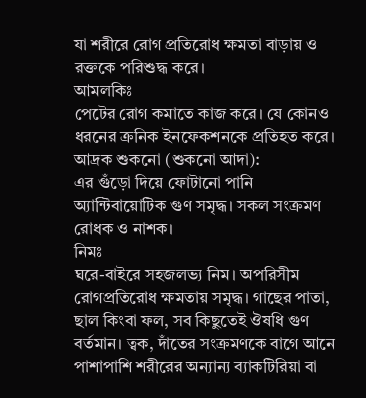যা শরীরে রোগ প্রতিরোধ ক্ষমতা বাড়ায় ও রক্তকে পরিশুদ্ধ করে।
আমলকিঃ
পেটের রোগ কমাতে কাজ করে। যে কোনও ধরনের ক্রনিক ইনফেকশনকে প্রতিহত করে।
আদ্রক শুকনো (শুকনো আদা):
এর গুঁড়ো দিয়ে ফোটানো পানি অ্যান্টিবায়োটিক গুণ সমৃদ্ধ। সকল সংক্রমণ রোধক ও নাশক।
নিমঃ
ঘরে-বাইরে সহজলভ্য নিম। অপরিসীম রোগপ্রতিরোধ ক্ষমতায় সমৃদ্ধ। গাছের পাতা, ছাল কিংবা ফল, সব কিছুতেই ঔষধি গুণ বর্তমান। ত্বক, দাঁতের সংক্রমণকে বাগে আনে পাশাপাশি শরীরের অন্যান্য ব্যাকটিরিয়া বা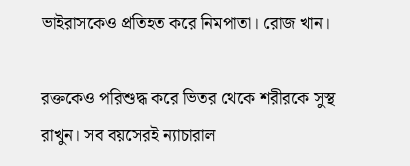ভাইরাসকেও প্রতিহত করে নিমপাতা। রোজ খান।

রক্তকেও পরিশুদ্ধ করে ভিতর থেকে শরীরকে সুস্থ রাখুন। সব বয়সেরই ন্যাচারাল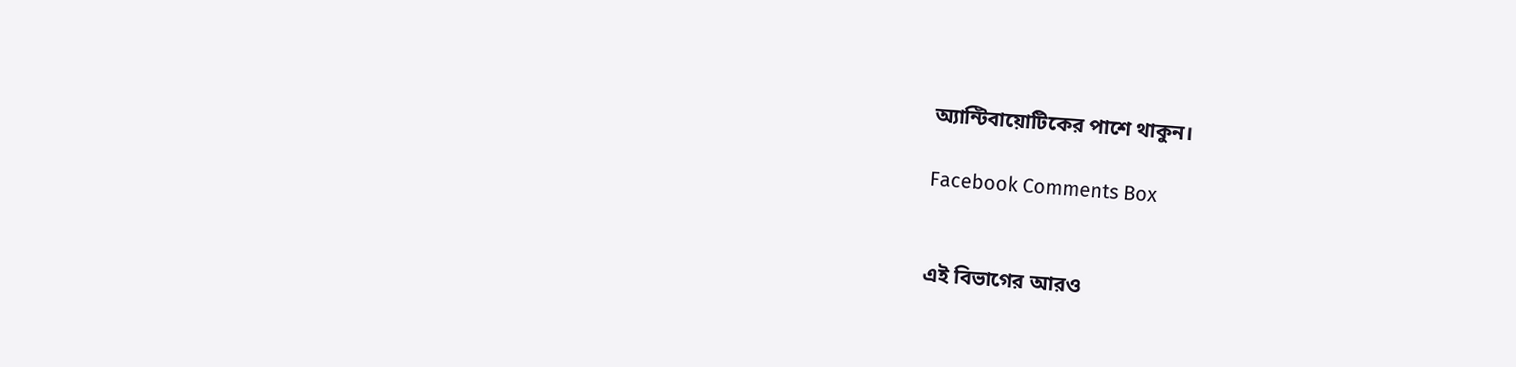অ্যান্টিবায়োটিকের পাশে থাকুন।

Facebook Comments Box


এই বিভাগের আরও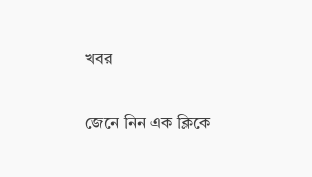খবর

জেনে নিন এক ক্লিকে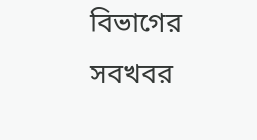বিভাগের সবখবর